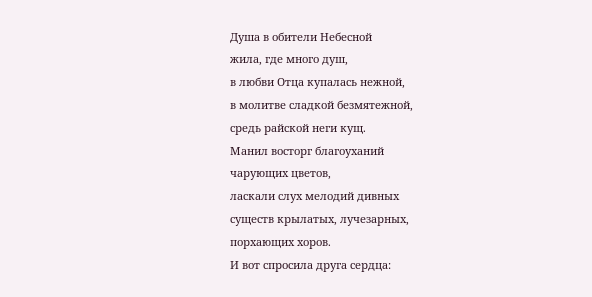Душа в обители Небесной
жила, где много душ,
в любви Отца купалась нежной,
в молитве сладкой безмятежной,
средь райской неги кущ.
Манил восторг благоуханий
чарующих цветов,
ласкали слух мелодий дивных
существ крылатых, лучезарных,
порхающих хоров.
И вот спросила друга сердца: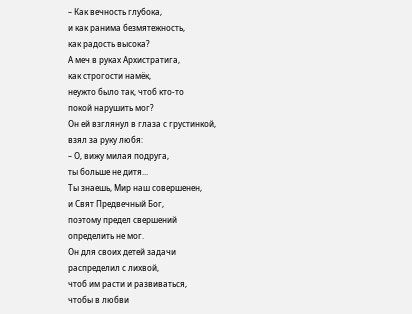– Как вечность глубока,
и как ранима безмятежность,
как радость высока?
А меч в руках Архистратига,
как строгости намёк,
неужто было так, чтоб кто-то
покой нарушить мог?
Он ей взглянул в глаза с грустинкой,
взял за руку любя:
– О, вижу милая подруга,
ты больше не дитя...
Ты знаешь, Мир наш совершенен,
и Свят Предвечный Бог,
поэтому предел свершений
определить не мог.
Он для своих детей задачи
распределил с лихвой,
чтоб им расти и развиваться,
чтобы в любви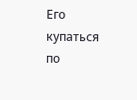Его купаться
по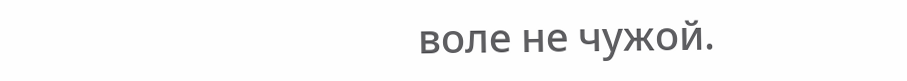воле не чужой.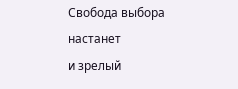Свобода выбора настанет
и зрелый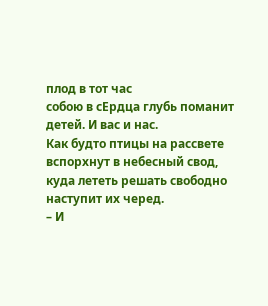плод в тот час
собою в сЕрдца глубь поманит
детей. И вас и нас.
Как будто птицы на рассвете
вспорхнут в небесный свод,
куда лететь решать свободно
наступит их черед.
– И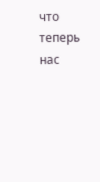что теперь нас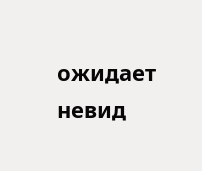ожидает
невид